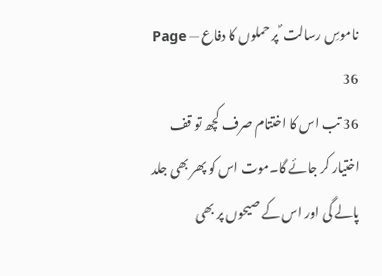ناموسِ رسالت ؐ پر حملوں کا دفاع — Page 36
36 تب اس کا اختتام صرف کچھ تو قف اختیار کر جائے گا۔موت اس کو پھر بھی جلد پالے گی اور اس کے صیحوں پر بھی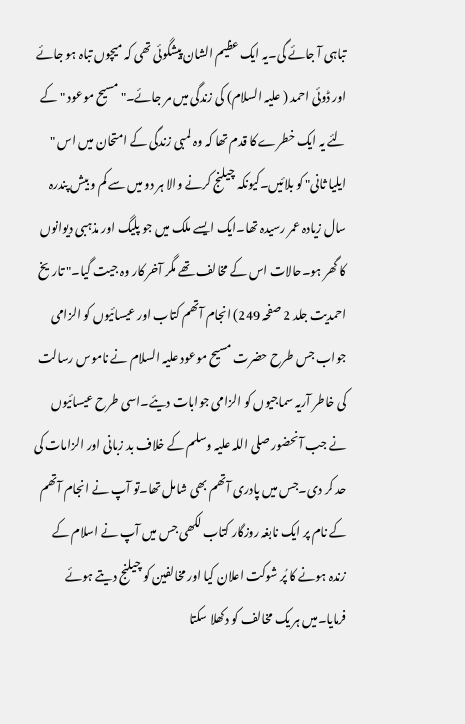تباہی آ جائے گی۔یہ ایک عظیم الشان پیشگوئی تھی کہ میچوں تباہ ہو جائے اور ڈوئی احمد ( علیہ السلام) کی زندگی میں مر جائے۔" مسیح موعود " کے لئے یہ ایک خطرے کا قدم تھا کہ وہ لمبی زندگی کے امتحان میں اس " ایلیا ثانی" کو بلائیں۔کیونکہ چیلنج کرنے والا ہر دو میں سے کم و بیش پندرہ سال زیادہ عمر رسیدہ تھا۔ایک ایسے ملک میں جو پلیگ اور مذہبی دیوانوں کا گھر ہو۔حالات اس کے مخالف تھے مگر آخر کار وہ جیت گیا۔" تاریخ احمدیت جلد 2 صفحہ 249) انجام آتھم کتاب اور عیسائیوں کو الزامی جواب جس طرح حضرت مسیح موعود علیہ السلام نے ناموس رسالت کی خاطر آریہ سماجیوں کو الزامی جوابات دیئے۔اسی طرح عیسائیوں نے جب آنحضور صلی اللہ علیہ وسلم کے خلاف بد زبانی اور الزامات کی حد کر دی۔جس میں پادری آتھم بھی شامل تھا۔تو آپ نے انجام آتھم کے نام پر ایک نابغہ روزگار کتاب لکھی جس میں آپ نے اسلام کے زندہ ہونے کا پُر شوکت اعلان کیا اور مخالفین کو چیلنج دیتے ہوئے فرمایا۔میں ہر یک مخالف کو دکھلا سکتا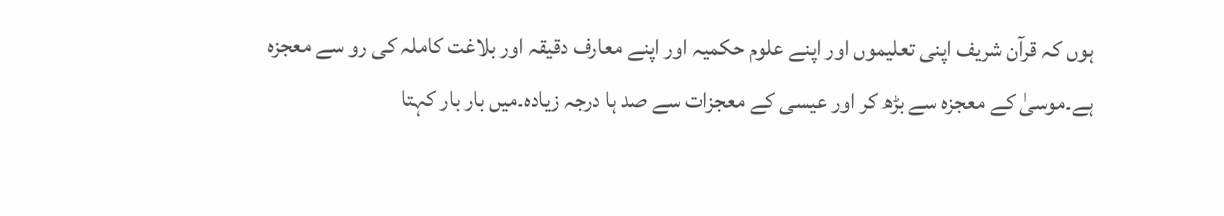ہوں کہ قرآن شریف اپنی تعلیموں اور اپنے علوم حکمیہ اور اپنے معارف دقیقہ اور بلاغت کاملہ کی رو سے معجزہ ہے۔موسیٰ کے معجزہ سے بڑھ کر اور عیسی کے معجزات سے صد ہا درجہ زیادہ۔میں بار بار کہتا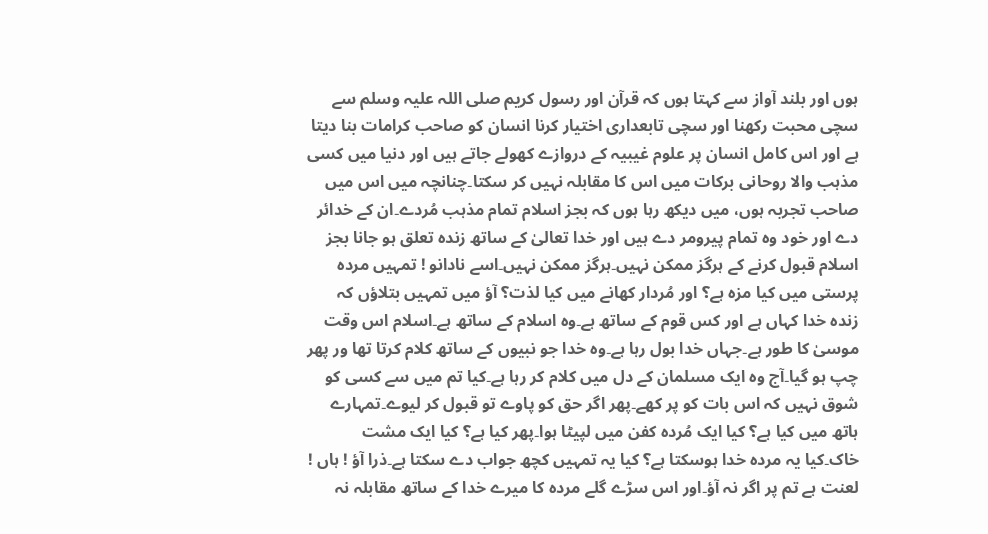ہوں اور بلند آواز سے کہتا ہوں کہ قرآن اور رسول کریم صلی اللہ علیہ وسلم سے سچی محبت رکھنا اور سچی تابعداری اختیار کرنا انسان کو صاحب کرامات بنا دیتا ہے اور اس کامل انسان پر علوم غیبیہ کے دروازے کھولے جاتے ہیں اور دنیا میں کسی مذہب والا روحانی برکات میں اس کا مقابلہ نہیں کر سکتا۔چنانچہ میں اس میں صاحب تجربہ ہوں، میں دیکھ رہا ہوں کہ بجز اسلام تمام مذہب مُردے۔ان کے خدائر دے اور خود وہ تمام پیرومر دے ہیں اور خدا تعالیٰ کے ساتھ زندہ تعلق ہو جانا بجز اسلام قبول کرنے کے ہرگز ممکن نہیں۔ہرگز ممکن نہیں۔اسے نادانو ! تمہیں مردہ پرستی میں کیا مزہ ہے؟ اور مُردار کھانے میں کیا لذت؟ آؤ میں تمہیں بتلاؤں کہ زندہ خدا کہاں ہے اور کس قوم کے ساتھ ہے۔وہ اسلام کے ساتھ ہے۔اسلام اس وقت موسیٰ کا طور ہے۔جہاں خدا بول رہا ہے۔وہ خدا جو نبیوں کے ساتھ کلام کرتا تھا ور پھر چپ ہو گیا۔آج وہ ایک مسلمان کے دل میں کلام کر رہا ہے۔کیا تم میں سے کسی کو شوق نہیں کہ اس بات کو پر کھے۔پھر اگر حق کو پاوے تو قبول کر لیوے۔تمہارے ہاتھ میں کیا ہے؟ کیا ایک مُردہ کفن میں لپیٹا ہوا۔پھر کیا ہے؟ کیا ایک مشت خاک۔کیا یہ مردہ خدا ہوسکتا ہے؟ کیا یہ تمہیں کچھ جواب دے سکتا ہے۔ذرا آؤ ! ہاں ! لعنت ہے تم پر اگر نہ آؤ۔اور اس سڑے گلے مردہ کا میرے خدا کے ساتھ مقابلہ نہ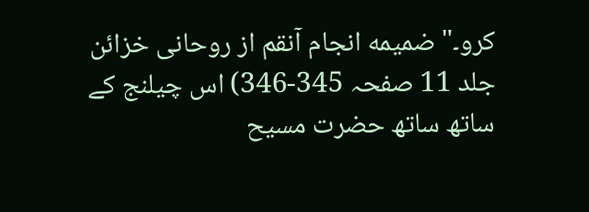کرو۔" ضمیمه انجام آنقم از روحانی خزائن جلد 11 صفحہ 345-346) اس چیلنج کے ساتھ ساتھ حضرت مسیح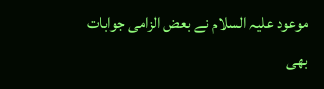موعود علیہ السلام نے بعض الزامی جوابات بھی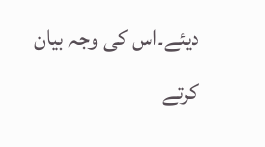دیئے۔اس کی وجہ بیان کرتے